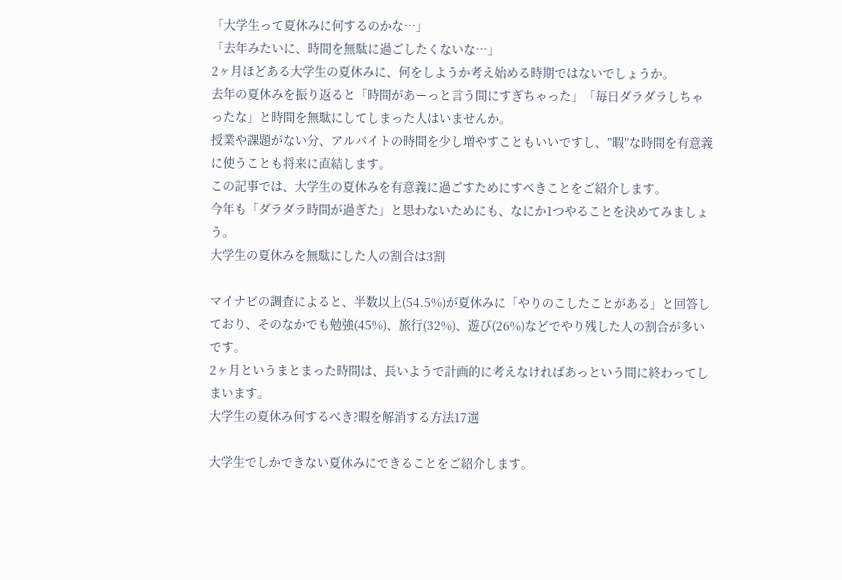「大学生って夏休みに何するのかな…」
「去年みたいに、時間を無駄に過ごしたくないな…」
2ヶ月ほどある大学生の夏休みに、何をしようか考え始める時期ではないでしょうか。
去年の夏休みを振り返ると「時間があーっと言う間にすぎちゃった」「毎日ダラダラしちゃったな」と時間を無駄にしてしまった人はいませんか。
授業や課題がない分、アルバイトの時間を少し増やすこともいいですし、”暇”な時間を有意義に使うことも将来に直結します。
この記事では、大学生の夏休みを有意義に過ごすためにすべきことをご紹介します。
今年も「ダラダラ時間が過ぎた」と思わないためにも、なにか1つやることを決めてみましょう。
大学生の夏休みを無駄にした人の割合は3割

マイナビの調査によると、半数以上(54.5%)が夏休みに「やりのこしたことがある」と回答しており、そのなかでも勉強(45%)、旅行(32%)、遊び(26%)などでやり残した人の割合が多いです。
2ヶ月というまとまった時間は、長いようで計画的に考えなければあっという間に終わってしまいます。
大学生の夏休み何するべき?暇を解消する方法17選

大学生でしかできない夏休みにできることをご紹介します。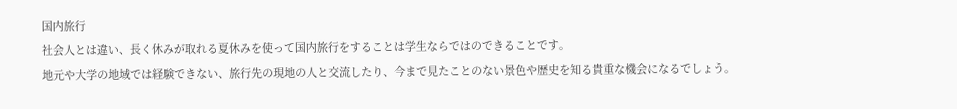国内旅行
社会人とは違い、長く休みが取れる夏休みを使って国内旅行をすることは学生ならではのできることです。
地元や大学の地域では経験できない、旅行先の現地の人と交流したり、今まで見たことのない景色や歴史を知る貴重な機会になるでしょう。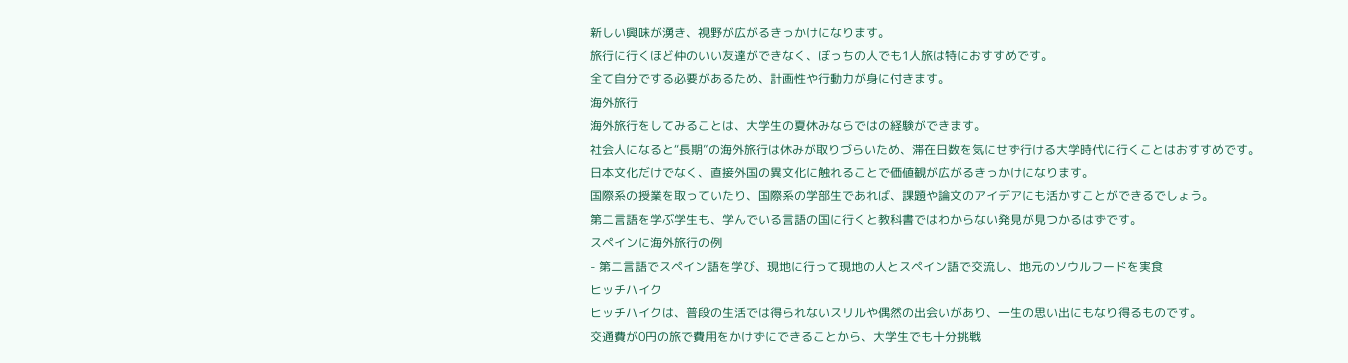新しい興味が湧き、視野が広がるきっかけになります。
旅行に行くほど仲のいい友達ができなく、ぼっちの人でも1人旅は特におすすめです。
全て自分でする必要があるため、計画性や行動力が身に付きます。
海外旅行
海外旅行をしてみることは、大学生の夏休みならではの経験ができます。
社会人になると“長期”の海外旅行は休みが取りづらいため、滞在日数を気にせず行ける大学時代に行くことはおすすめです。
日本文化だけでなく、直接外国の異文化に触れることで価値観が広がるきっかけになります。
国際系の授業を取っていたり、国際系の学部生であれば、課題や論文のアイデアにも活かすことができるでしょう。
第二言語を学ぶ学生も、学んでいる言語の国に行くと教科書ではわからない発見が見つかるはずです。
スペインに海外旅行の例
- 第二言語でスペイン語を学び、現地に行って現地の人とスペイン語で交流し、地元のソウルフードを実食
ヒッチハイク
ヒッチハイクは、普段の生活では得られないスリルや偶然の出会いがあり、一生の思い出にもなり得るものです。
交通費が0円の旅で費用をかけずにできることから、大学生でも十分挑戦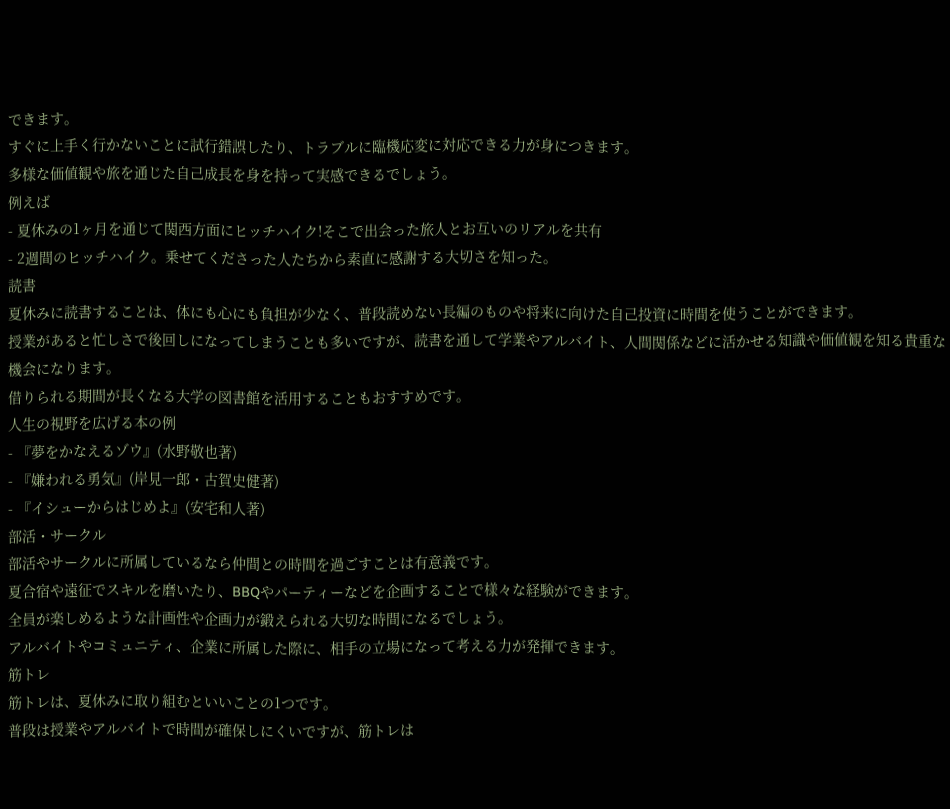できます。
すぐに上手く行かないことに試行錯誤したり、トラブルに臨機応変に対応できる力が身につきます。
多様な価値観や旅を通じた自己成長を身を持って実感できるでしょう。
例えば
- 夏休みの1ヶ月を通じて関西方面にヒッチハイク!そこで出会った旅人とお互いのリアルを共有
- 2週間のヒッチハイク。乗せてくださった人たちから素直に感謝する大切さを知った。
読書
夏休みに読書することは、体にも心にも負担が少なく、普段読めない長編のものや将来に向けた自己投資に時間を使うことができます。
授業があると忙しさで後回しになってしまうことも多いですが、読書を通して学業やアルバイト、人間関係などに活かせる知識や価値観を知る貴重な機会になります。
借りられる期間が長くなる大学の図書館を活用することもおすすめです。
人生の視野を広げる本の例
- 『夢をかなえるゾウ』(水野敬也著)
- 『嫌われる勇気』(岸見一郎・古賀史健著)
- 『イシューからはじめよ』(安宅和人著)
部活・サークル
部活やサークルに所属しているなら仲間との時間を過ごすことは有意義です。
夏合宿や遠征でスキルを磨いたり、BBQやパーティーなどを企画することで様々な経験ができます。
全員が楽しめるような計画性や企画力が鍛えられる大切な時間になるでしょう。
アルバイトやコミュニティ、企業に所属した際に、相手の立場になって考える力が発揮できます。
筋トレ
筋トレは、夏休みに取り組むといいことの1つです。
普段は授業やアルバイトで時間が確保しにくいですが、筋トレは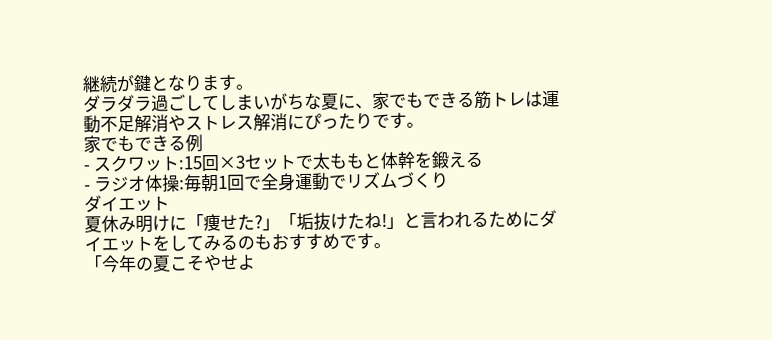継続が鍵となります。
ダラダラ過ごしてしまいがちな夏に、家でもできる筋トレは運動不足解消やストレス解消にぴったりです。
家でもできる例
- スクワット:15回×3セットで太ももと体幹を鍛える
- ラジオ体操:毎朝1回で全身運動でリズムづくり
ダイエット
夏休み明けに「痩せた?」「垢抜けたね!」と言われるためにダイエットをしてみるのもおすすめです。
「今年の夏こそやせよ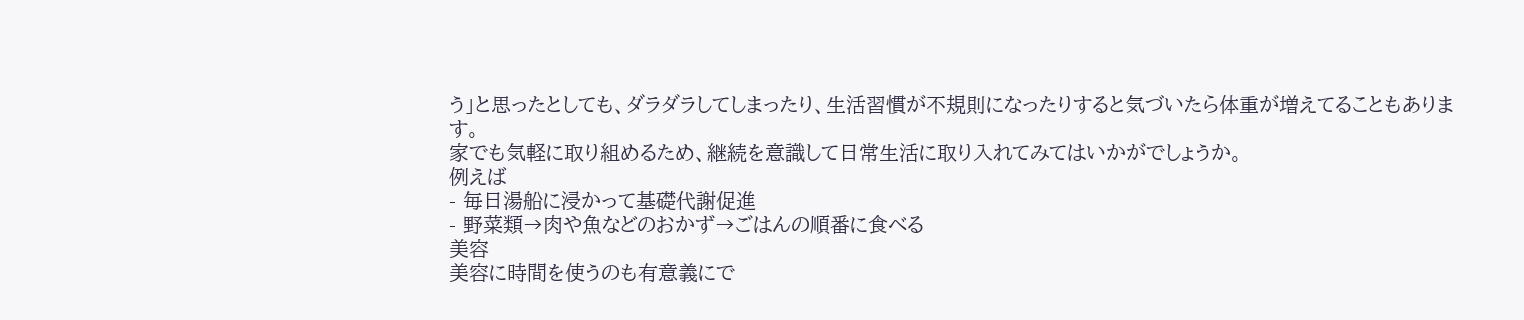う」と思ったとしても、ダラダラしてしまったり、生活習慣が不規則になったりすると気づいたら体重が増えてることもあります。
家でも気軽に取り組めるため、継続を意識して日常生活に取り入れてみてはいかがでしょうか。
例えば
- 毎日湯船に浸かって基礎代謝促進
- 野菜類→肉や魚などのおかず→ごはんの順番に食べる
美容
美容に時間を使うのも有意義にで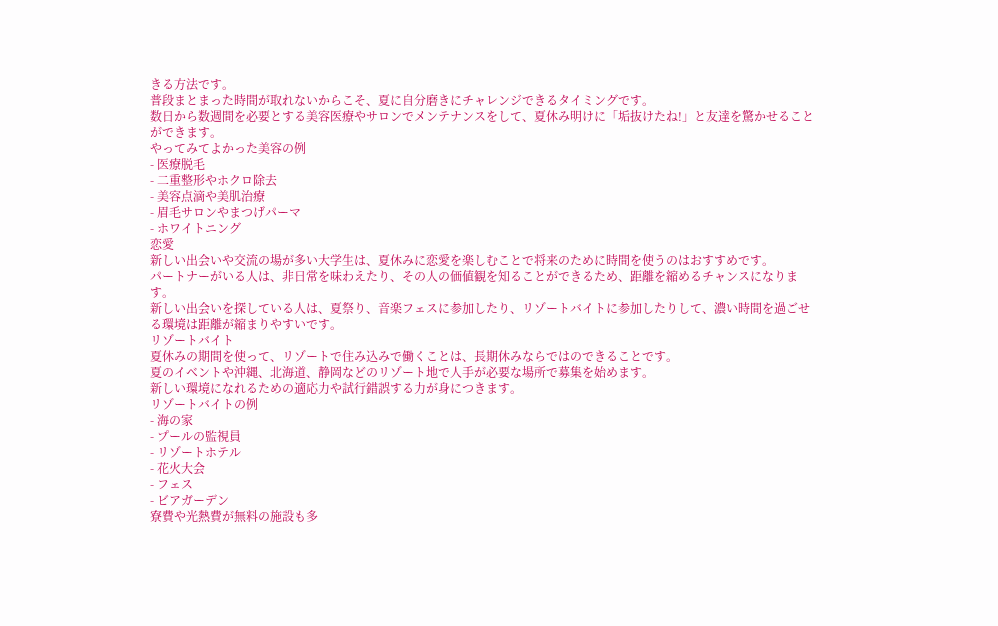きる方法です。
普段まとまった時間が取れないからこそ、夏に自分磨きにチャレンジできるタイミングです。
数日から数週間を必要とする美容医療やサロンでメンテナンスをして、夏休み明けに「垢抜けたね!」と友達を驚かせることができます。
やってみてよかった美容の例
- 医療脱毛
- 二重整形やホクロ除去
- 美容点滴や美肌治療
- 眉毛サロンやまつげパーマ
- ホワイトニング
恋愛
新しい出会いや交流の場が多い大学生は、夏休みに恋愛を楽しむことで将来のために時間を使うのはおすすめです。
パートナーがいる人は、非日常を味わえたり、その人の価値観を知ることができるため、距離を縮めるチャンスになります。
新しい出会いを探している人は、夏祭り、音楽フェスに参加したり、リゾートバイトに参加したりして、濃い時間を過ごせる環境は距離が縮まりやすいです。
リゾートバイト
夏休みの期間を使って、リゾートで住み込みで働くことは、長期休みならではのできることです。
夏のイベントや沖縄、北海道、静岡などのリゾート地で人手が必要な場所で募集を始めます。
新しい環境になれるための適応力や試行錯誤する力が身につきます。
リゾートバイトの例
- 海の家
- プールの監視員
- リゾートホテル
- 花火大会
- フェス
- ビアガーデン
寮費や光熱費が無料の施設も多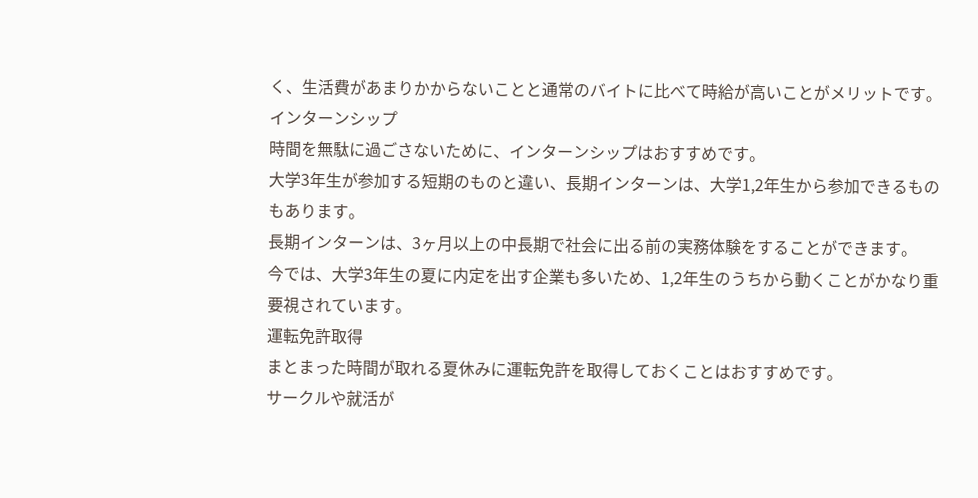く、生活費があまりかからないことと通常のバイトに比べて時給が高いことがメリットです。
インターンシップ
時間を無駄に過ごさないために、インターンシップはおすすめです。
大学3年生が参加する短期のものと違い、長期インターンは、大学1,2年生から参加できるものもあります。
長期インターンは、3ヶ月以上の中長期で社会に出る前の実務体験をすることができます。
今では、大学3年生の夏に内定を出す企業も多いため、1,2年生のうちから動くことがかなり重要視されています。
運転免許取得
まとまった時間が取れる夏休みに運転免許を取得しておくことはおすすめです。
サークルや就活が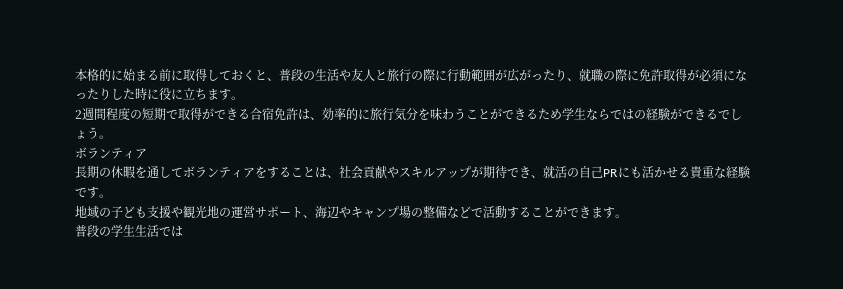本格的に始まる前に取得しておくと、普段の生活や友人と旅行の際に行動範囲が広がったり、就職の際に免許取得が必須になったりした時に役に立ちます。
2週間程度の短期で取得ができる合宿免許は、効率的に旅行気分を味わうことができるため学生ならではの経験ができるでしょう。
ボランティア
長期の休暇を通してボランティアをすることは、社会貢献やスキルアップが期待でき、就活の自己PRにも活かせる貴重な経験です。
地域の子ども支援や観光地の運営サポート、海辺やキャンプ場の整備などで活動することができます。
普段の学生生活では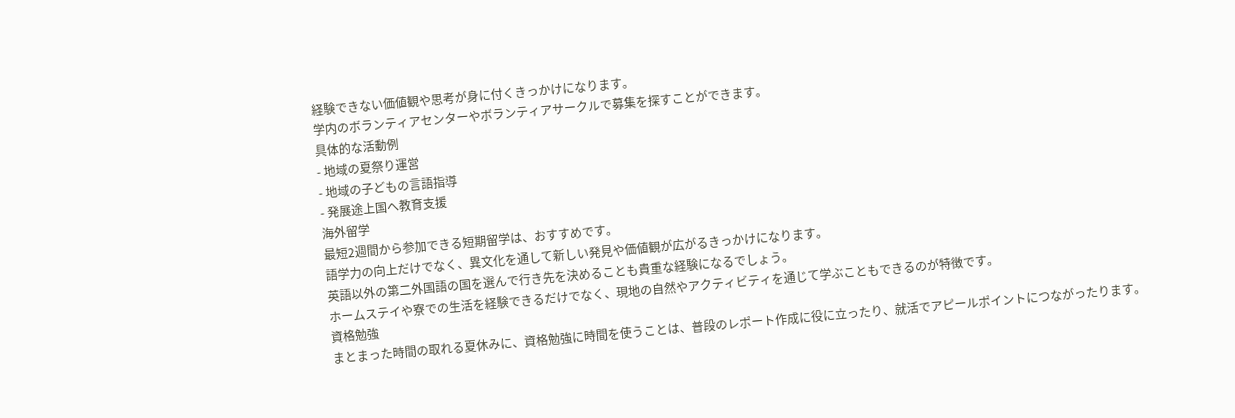経験できない価値観や思考が身に付くきっかけになります。
学内のボランティアセンターやボランティアサークルで募集を探すことができます。
具体的な活動例
- 地域の夏祭り運営
- 地域の子どもの言語指導
- 発展途上国へ教育支援
海外留学
最短2週間から参加できる短期留学は、おすすめです。
語学力の向上だけでなく、異文化を通して新しい発見や価値観が広がるきっかけになります。
英語以外の第二外国語の国を選んで行き先を決めることも貴重な経験になるでしょう。
ホームステイや寮での生活を経験できるだけでなく、現地の自然やアクティビティを通じて学ぶこともできるのが特徴です。
資格勉強
まとまった時間の取れる夏休みに、資格勉強に時間を使うことは、普段のレポート作成に役に立ったり、就活でアピールポイントにつながったります。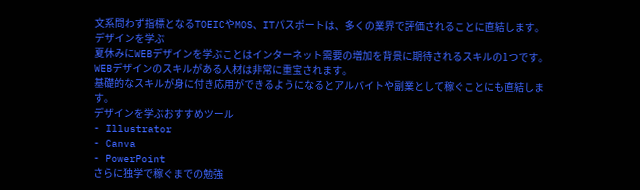文系問わず指標となるTOEICやMOS、ITパスポートは、多くの業界で評価されることに直結します。
デザインを学ぶ
夏休みにWEBデザインを学ぶことはインターネット需要の増加を背景に期待されるスキルの1つです。
WEBデザインのスキルがある人材は非常に重宝されます。
基礎的なスキルが身に付き応用ができるようになるとアルバイトや副業として稼ぐことにも直結します。
デザインを学ぶおすすめツール
- Illustrator
- Canva
- PowerPoint
さらに独学で稼ぐまでの勉強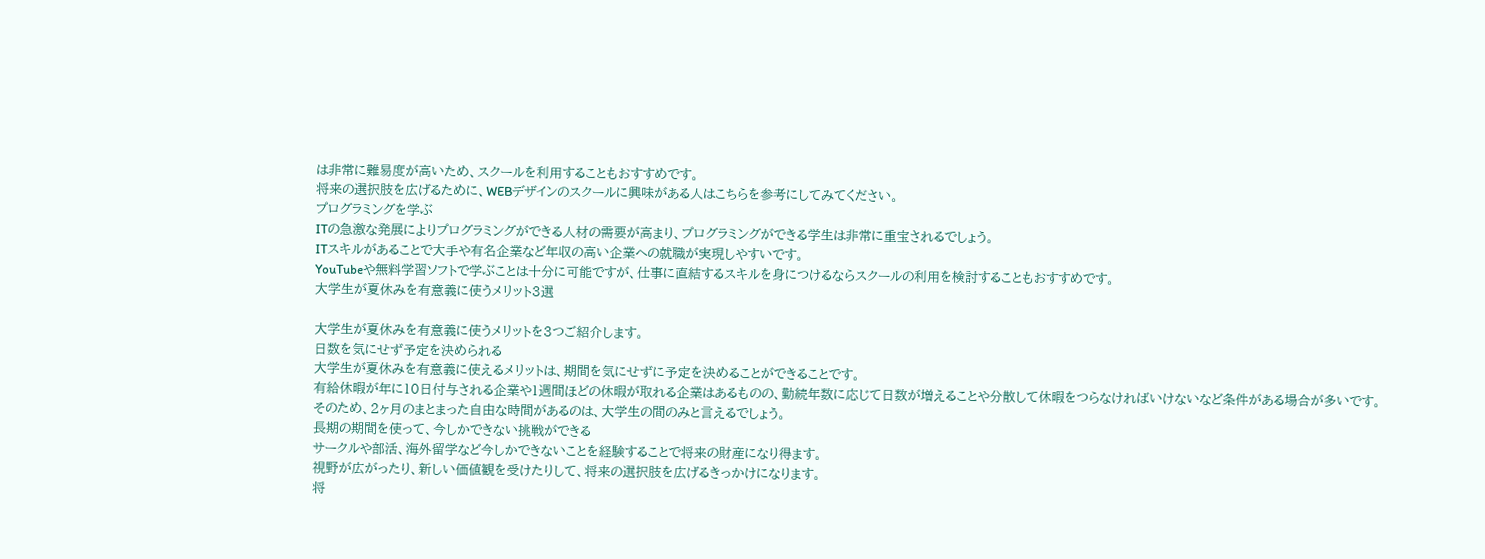は非常に難易度が高いため、スクールを利用することもおすすめです。
将来の選択肢を広げるために、WEBデザインのスクールに興味がある人はこちらを参考にしてみてください。
プログラミングを学ぶ
ITの急激な発展によりプログラミングができる人材の需要が高まり、プログラミングができる学生は非常に重宝されるでしょう。
ITスキルがあることで大手や有名企業など年収の高い企業への就職が実現しやすいです。
YouTubeや無料学習ソフトで学ぶことは十分に可能ですが、仕事に直結するスキルを身につけるならスクールの利用を検討することもおすすめです。
大学生が夏休みを有意義に使うメリット3選

大学生が夏休みを有意義に使うメリットを3つご紹介します。
日数を気にせず予定を決められる
大学生が夏休みを有意義に使えるメリットは、期間を気にせずに予定を決めることができることです。
有給休暇が年に10日付与される企業や1週間ほどの休暇が取れる企業はあるものの、勤続年数に応じて日数が増えることや分散して休暇をつらなければいけないなど条件がある場合が多いです。
そのため、2ヶ月のまとまった自由な時間があるのは、大学生の間のみと言えるでしょう。
長期の期間を使って、今しかできない挑戦ができる
サークルや部活、海外留学など今しかできないことを経験することで将来の財産になり得ます。
視野が広がったり、新しい価値観を受けたりして、将来の選択肢を広げるきっかけになります。
将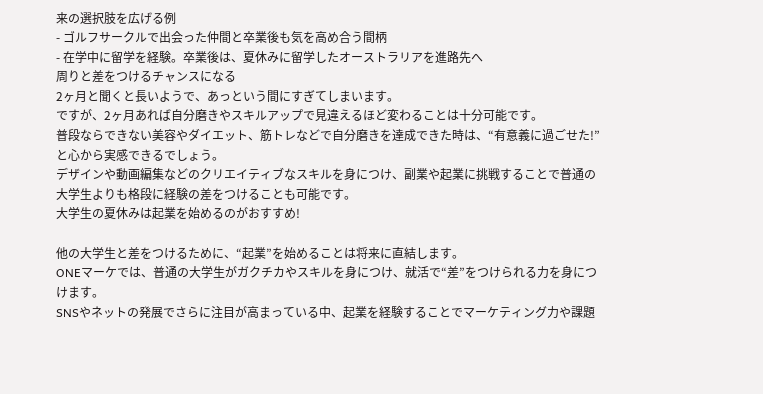来の選択肢を広げる例
- ゴルフサークルで出会った仲間と卒業後も気を高め合う間柄
- 在学中に留学を経験。卒業後は、夏休みに留学したオーストラリアを進路先へ
周りと差をつけるチャンスになる
2ヶ月と聞くと長いようで、あっという間にすぎてしまいます。
ですが、2ヶ月あれば自分磨きやスキルアップで見違えるほど変わることは十分可能です。
普段ならできない美容やダイエット、筋トレなどで自分磨きを達成できた時は、“有意義に過ごせた!”と心から実感できるでしょう。
デザインや動画編集などのクリエイティブなスキルを身につけ、副業や起業に挑戦することで普通の大学生よりも格段に経験の差をつけることも可能です。
大学生の夏休みは起業を始めるのがおすすめ!

他の大学生と差をつけるために、“起業”を始めることは将来に直結します。
ONEマーケでは、普通の大学生がガクチカやスキルを身につけ、就活で“差”をつけられる力を身につけます。
SNSやネットの発展でさらに注目が高まっている中、起業を経験することでマーケティング力や課題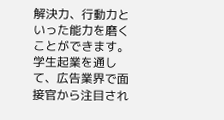解決力、行動力といった能力を磨くことができます。
学生起業を通して、広告業界で面接官から注目され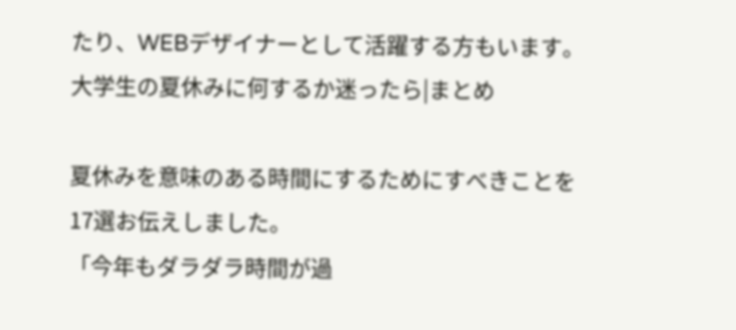たり、WEBデザイナーとして活躍する方もいます。
大学生の夏休みに何するか迷ったら|まとめ

夏休みを意味のある時間にするためにすべきことを17選お伝えしました。
「今年もダラダラ時間が過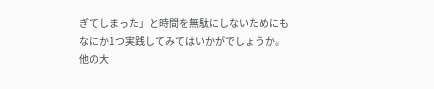ぎてしまった」と時間を無駄にしないためにもなにか1つ実践してみてはいかがでしょうか。
他の大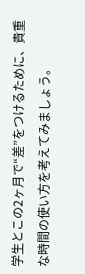学生とこの2ヶ月で“差”をつけるために、貴重な時間の使い方を考えてみましょう。